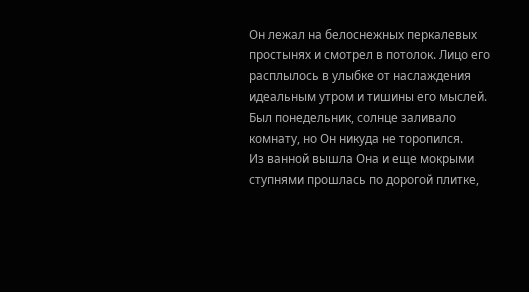Он лежал на белоснежных перкалевых простынях и смотрел в потолок. Лицо его расплылось в улыбке от наслаждения идеальным утром и тишины его мыслей. Был понедельник, солнце заливало комнату, но Он никуда не торопился.
Из ванной вышла Она и еще мокрыми ступнями прошлась по дорогой плитке,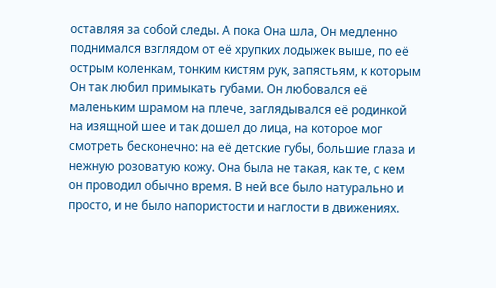оставляя за собой следы. А пока Она шла, Он медленно поднимался взглядом от её хрупких лодыжек выше, по её острым коленкам, тонким кистям рук, запястьям, к которым Он так любил примыкать губами. Он любовался её маленьким шрамом на плече, заглядывался её родинкой на изящной шее и так дошел до лица, на которое мог смотреть бесконечно: на её детские губы, большие глаза и нежную розоватую кожу. Она была не такая, как те, с кем он проводил обычно время. В ней все было натурально и просто, и не было напористости и наглости в движениях.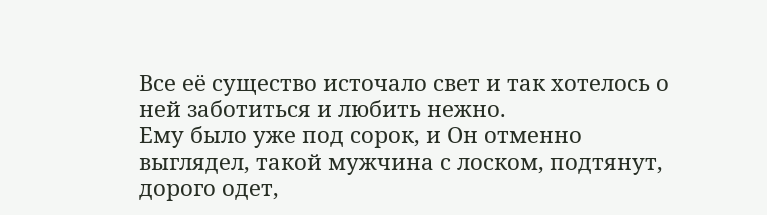Все её существо источало свет и так хотелось о ней заботиться и любить нежно.
Ему было уже под сорок, и Он отменно выглядел, такой мужчина с лоском, подтянут, дорого одет,